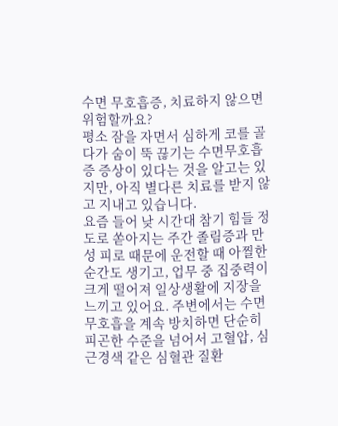수면 무호흡증, 치료하지 않으면 위험할까요?
평소 잠을 자면서 심하게 코를 골다가 숨이 뚝 끊기는 수면무호흡증 증상이 있다는 것을 알고는 있지만, 아직 별다른 치료를 받지 않고 지내고 있습니다.
요즘 들어 낮 시간대 참기 힘들 정도로 쏟아지는 주간 졸림증과 만성 피로 때문에 운전할 때 아찔한 순간도 생기고, 업무 중 집중력이 크게 떨어져 일상생활에 지장을 느끼고 있어요. 주변에서는 수면무호흡을 계속 방치하면 단순히 피곤한 수준을 넘어서 고혈압, 심근경색 같은 심혈관 질환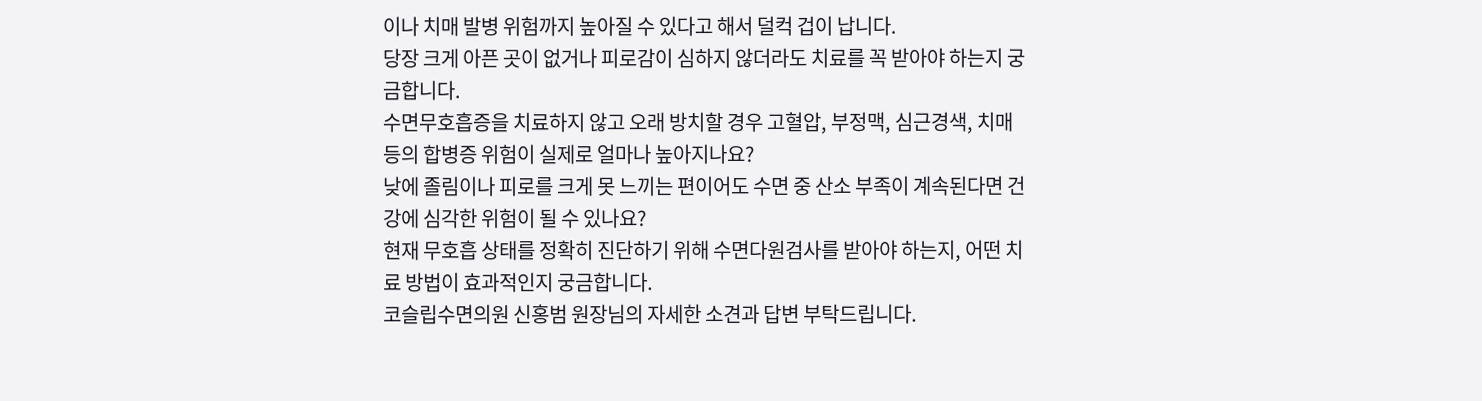이나 치매 발병 위험까지 높아질 수 있다고 해서 덜컥 겁이 납니다.
당장 크게 아픈 곳이 없거나 피로감이 심하지 않더라도 치료를 꼭 받아야 하는지 궁금합니다.
수면무호흡증을 치료하지 않고 오래 방치할 경우 고혈압, 부정맥, 심근경색, 치매 등의 합병증 위험이 실제로 얼마나 높아지나요?
낮에 졸림이나 피로를 크게 못 느끼는 편이어도 수면 중 산소 부족이 계속된다면 건강에 심각한 위험이 될 수 있나요?
현재 무호흡 상태를 정확히 진단하기 위해 수면다원검사를 받아야 하는지, 어떤 치료 방법이 효과적인지 궁금합니다.
코슬립수면의원 신홍범 원장님의 자세한 소견과 답변 부탁드립니다.